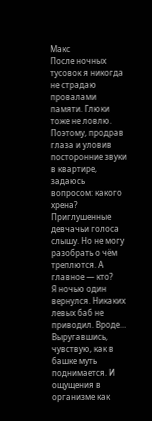Макс
После ночных тусовок я никогда не страдаю провалами памяти. Глюки тоже не ловлю. Поэтому, продрав глаза и уловив посторонние звуки в квартире, задаюсь вопросом: какого хрена?
Приглушенные девчачьи голоса слышу. Но не могу разобрать о чём треплются. А главное — кто?
Я ночью один вернулся. Никаких левых баб не приводил. Вроде…
Выругавшись, чувствую, как в башке муть поднимается. И ощущения в организме как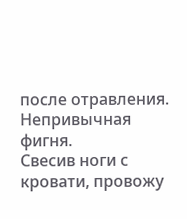после отравления. Непривычная фигня.
Свесив ноги с кровати, провожу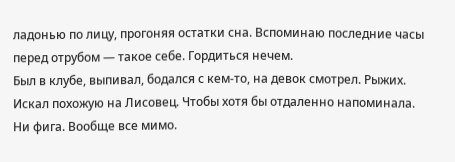ладонью по лицу, прогоняя остатки сна. Вспоминаю последние часы перед отрубом — такое себе. Гордиться нечем.
Был в клубе, выпивал, бодался с кем-то, на девок смотрел. Рыжих.
Искал похожую на Лисовец. Чтобы хотя бы отдаленно напоминала. Ни фига. Вообще все мимо.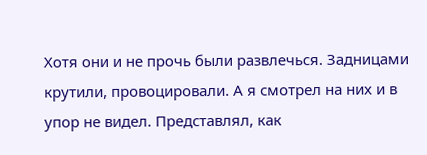Хотя они и не прочь были развлечься. Задницами крутили, провоцировали. А я смотрел на них и в упор не видел. Представлял, как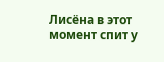Лисёна в этот момент спит у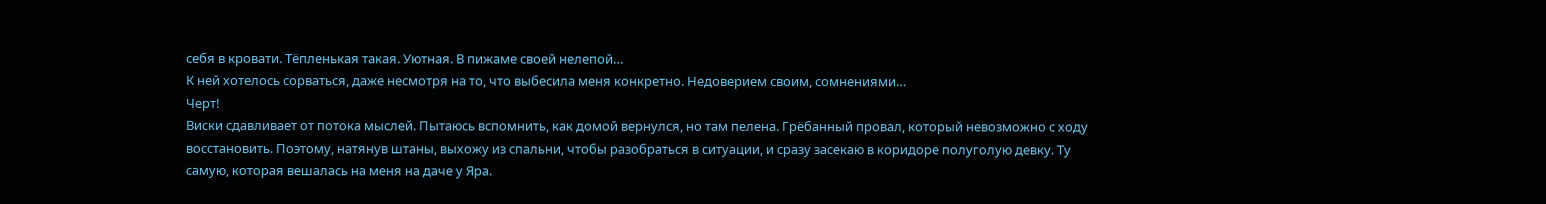себя в кровати. Тёпленькая такая. Уютная. В пижаме своей нелепой…
К ней хотелось сорваться, даже несмотря на то, что выбесила меня конкретно. Недоверием своим, сомнениями…
Черт!
Виски сдавливает от потока мыслей. Пытаюсь вспомнить, как домой вернулся, но там пелена. Грёбанный провал, который невозможно с ходу восстановить. Поэтому, натянув штаны, выхожу из спальни, чтобы разобраться в ситуации, и сразу засекаю в коридоре полуголую девку. Ту самую, которая вешалась на меня на даче у Яра.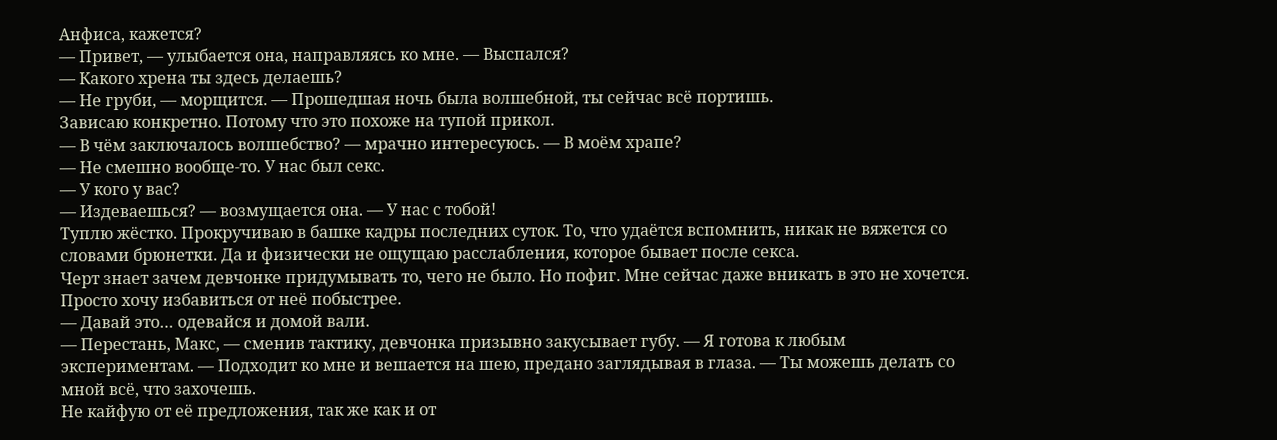Анфиса, кажется?
— Привет, — улыбается она, направляясь ко мне. — Выспался?
— Какого хрена ты здесь делаешь?
— Не груби, — морщится. — Прошедшая ночь была волшебной, ты сейчас всё портишь.
Зависаю конкретно. Потому что это похоже на тупой прикол.
— В чём заключалось волшебство? — мрачно интересуюсь. — В моём храпе?
— Не смешно вообще-то. У нас был секс.
— У кого у вас?
— Издеваешься? — возмущается она. — У нас с тобой!
Туплю жёстко. Прокручиваю в башке кадры последних суток. То, что удаётся вспомнить, никак не вяжется со словами брюнетки. Да и физически не ощущаю расслабления, которое бывает после секса.
Черт знает зачем девчонке придумывать то, чего не было. Но пофиг. Мне сейчас даже вникать в это не хочется. Просто хочу избавиться от неё побыстрее.
— Давай это… одевайся и домой вали.
— Перестань, Макс, — сменив тактику, девчонка призывно закусывает губу. — Я готова к любым экспериментам. — Подходит ко мне и вешается на шею, предано заглядывая в глаза. — Ты можешь делать со мной всё, что захочешь.
Не кайфую от её предложения, так же как и от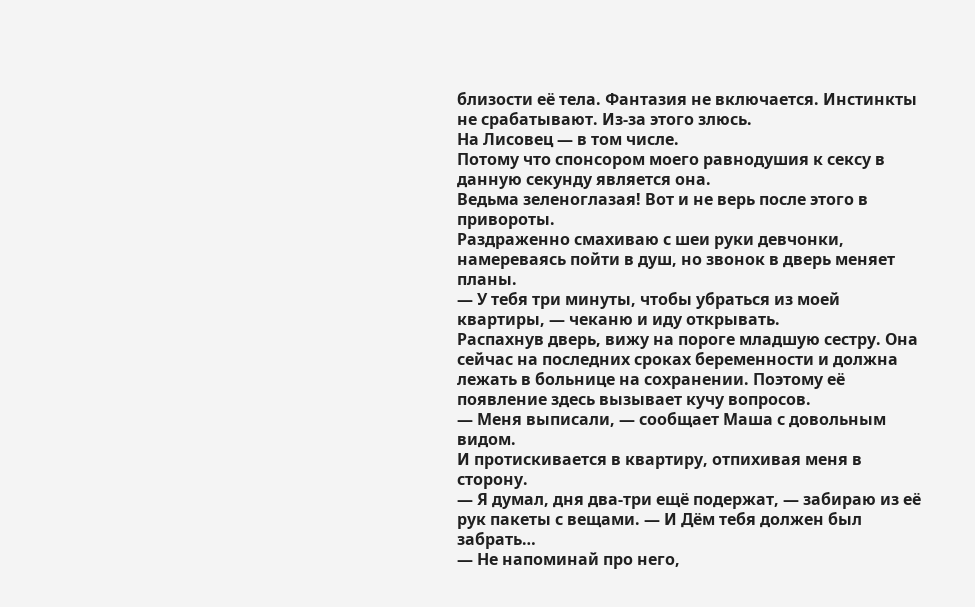близости её тела. Фантазия не включается. Инстинкты не срабатывают. Из-за этого злюсь.
На Лисовец — в том числе.
Потому что спонсором моего равнодушия к сексу в данную секунду является она.
Ведьма зеленоглазая! Вот и не верь после этого в привороты.
Раздраженно смахиваю с шеи руки девчонки, намереваясь пойти в душ, но звонок в дверь меняет планы.
— У тебя три минуты, чтобы убраться из моей квартиры, — чеканю и иду открывать.
Распахнув дверь, вижу на пороге младшую сестру. Она сейчас на последних сроках беременности и должна лежать в больнице на сохранении. Поэтому её появление здесь вызывает кучу вопросов.
— Меня выписали, — сообщает Маша с довольным видом.
И протискивается в квартиру, отпихивая меня в сторону.
— Я думал, дня два-три ещё подержат, — забираю из её рук пакеты с вещами. — И Дём тебя должен был забрать…
— Не напоминай про него,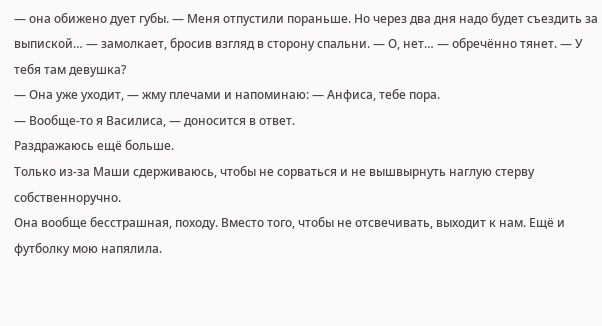— она обижено дует губы. — Меня отпустили пораньше. Но через два дня надо будет съездить за выпиской… — замолкает, бросив взгляд в сторону спальни. — О, нет… — обречённо тянет. — У тебя там девушка?
— Она уже уходит, — жму плечами и напоминаю: — Анфиса, тебе пора.
— Вообще-то я Василиса, — доносится в ответ.
Раздражаюсь ещё больше.
Только из-за Маши сдерживаюсь, чтобы не сорваться и не вышвырнуть наглую стерву собственноручно.
Она вообще бесстрашная, походу. Вместо того, чтобы не отсвечивать, выходит к нам. Ещё и футболку мою напялила.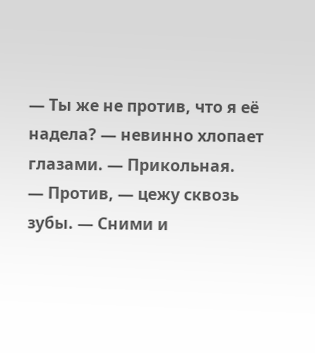— Ты же не против, что я её надела? — невинно хлопает глазами. — Прикольная.
— Против, — цежу сквозь зубы. — Сними и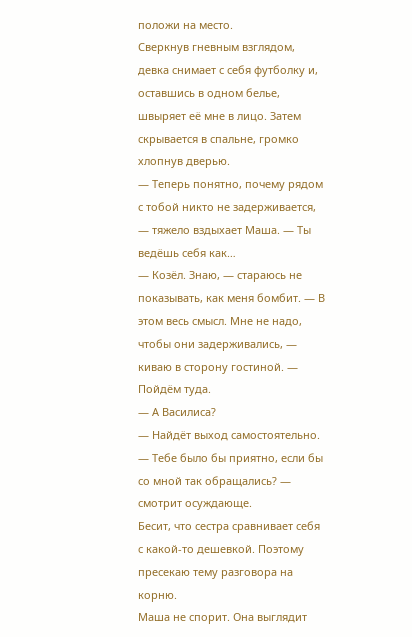положи на место.
Сверкнув гневным взглядом, девка снимает с себя футболку и, оставшись в одном белье, швыряет её мне в лицо. Затем скрывается в спальне, громко хлопнув дверью.
— Теперь понятно, почему рядом с тобой никто не задерживается, — тяжело вздыхает Маша. — Ты ведёшь себя как…
— Козёл. Знаю, — стараюсь не показывать, как меня бомбит. — В этом весь смысл. Мне не надо, чтобы они задерживались, — киваю в сторону гостиной. — Пойдём туда.
— А Василиса?
— Найдёт выход самостоятельно.
— Тебе было бы приятно, если бы со мной так обращались? — смотрит осуждающе.
Бесит, что сестра сравнивает себя с какой-то дешевкой. Поэтому пресекаю тему разговора на корню.
Маша не спорит. Она выглядит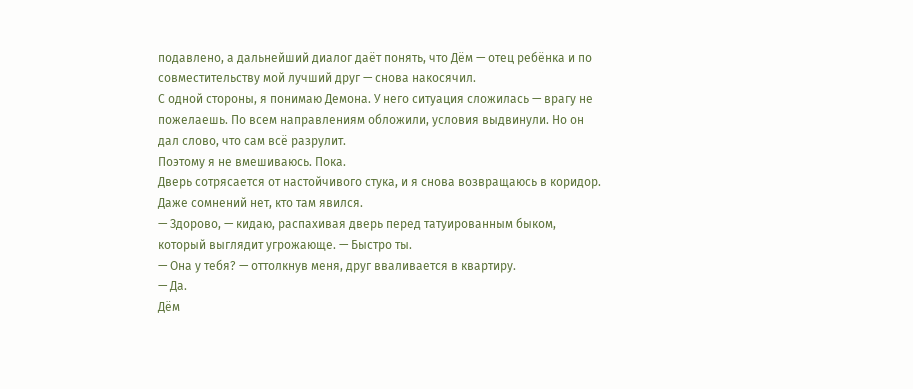подавлено, а дальнейший диалог даёт понять, что Дём — отец ребёнка и по совместительству мой лучший друг — снова накосячил.
С одной стороны, я понимаю Демона. У него ситуация сложилась — врагу не пожелаешь. По всем направлениям обложили, условия выдвинули. Но он дал слово, что сам всё разрулит.
Поэтому я не вмешиваюсь. Пока.
Дверь сотрясается от настойчивого стука, и я снова возвращаюсь в коридор. Даже сомнений нет, кто там явился.
— Здорово, — кидаю, распахивая дверь перед татуированным быком, который выглядит угрожающе. — Быстро ты.
— Она у тебя? — оттолкнув меня, друг вваливается в квартиру.
— Да.
Дём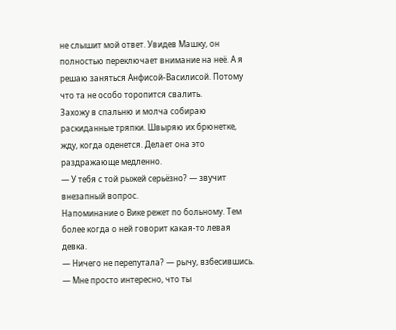не слышит мой ответ. Увидев Машку, он полностью переключает внимание на неё. А я решаю заняться Анфисой-Василисой. Потому что та не особо торопится свалить.
Захожу в спальню и молча собираю раскиданные тряпки. Швыряю их брюнетке, жду, когда оденется. Делает она это раздражающе медленно.
— У тебя с той рыжей серьёзно? — звучит внезапный вопрос.
Напоминание о Вике режет по больному. Тем более когда о ней говорит какая-то левая девка.
— Ничего не перепутала? — рычу, взбесившись.
— Мне просто интересно, что ты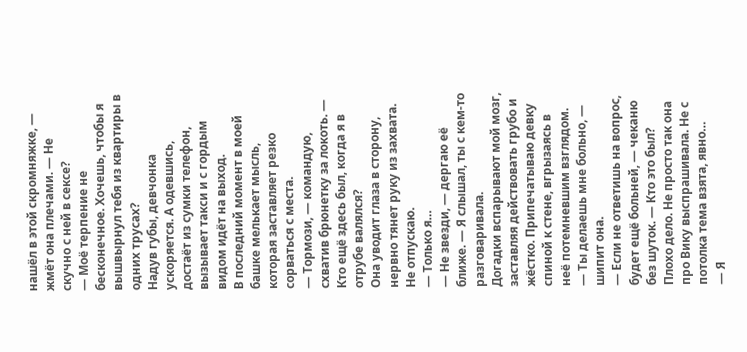нашёл в этой скромняжке, — жмёт она плечами. — Не скучно с ней в сексе?
— Моё терпение не бесконечное. Хочешь, чтобы я вышвырнул тебя из квартиры в одних трусах?
Надув губы, девчонка ускоряется. А одевшись, достаёт из сумки телефон, вызывает такси и с гордым видом идёт на выход.
В последний момент в моей башке мелькает мысль, которая заставляет резко сорваться с места.
— Тормози, — командую, схватив брюнетку за локоть. — Кто ещё здесь был, когда я в отрубе валялся?
Она уводит глаза в сторону, нервно тянет руку из захвата. Не отпускаю.
— Только я…
— Не звезди, — дергаю её ближе. — Я слышал, ты с кем-то разговаривала.
Догадки вспарывают мой мозг, заставляя действовать грубо и жёстко. Припечатываю девку спиной к стене, вгрызаясь в неё потемневшим взглядом.
— Ты делаешь мне больно, — шипит она.
— Если не ответишь на вопрос, будет ещё больней, — чеканю без шуток. — Кто это был?
Плохо дело. Не просто так она про Вику выспрашивала. Не с потолка тема взята, явно…
— Я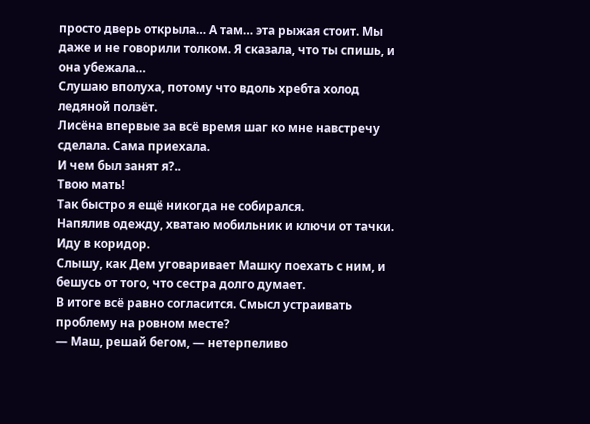просто дверь открыла… А там… эта рыжая стоит. Мы даже и не говорили толком. Я сказала, что ты спишь, и она убежала…
Слушаю вполуха, потому что вдоль хребта холод ледяной ползёт.
Лисёна впервые за всё время шаг ко мне навстречу сделала. Сама приехала.
И чем был занят я?..
Твою мать!
Так быстро я ещё никогда не собирался.
Напялив одежду, хватаю мобильник и ключи от тачки. Иду в коридор.
Слышу, как Дем уговаривает Машку поехать с ним, и бешусь от того, что сестра долго думает.
В итоге всё равно согласится. Смысл устраивать проблему на ровном месте?
— Маш, решай бегом, — нетерпеливо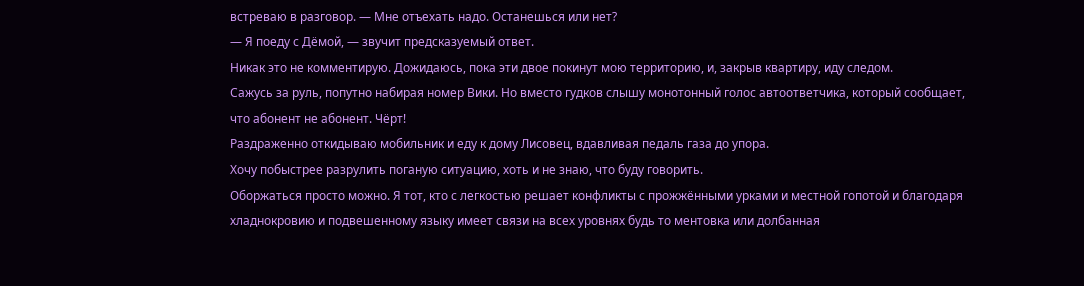встреваю в разговор. — Мне отъехать надо. Останешься или нет?
— Я поеду с Дёмой, — звучит предсказуемый ответ.
Никак это не комментирую. Дожидаюсь, пока эти двое покинут мою территорию, и, закрыв квартиру, иду следом.
Сажусь за руль, попутно набирая номер Вики. Но вместо гудков слышу монотонный голос автоответчика, который сообщает, что абонент не абонент. Чёрт!
Раздраженно откидываю мобильник и еду к дому Лисовец, вдавливая педаль газа до упора.
Хочу побыстрее разрулить поганую ситуацию, хоть и не знаю, что буду говорить.
Оборжаться просто можно. Я тот, кто с легкостью решает конфликты с прожжёнными урками и местной гопотой и благодаря хладнокровию и подвешенному языку имеет связи на всех уровнях будь то ментовка или долбанная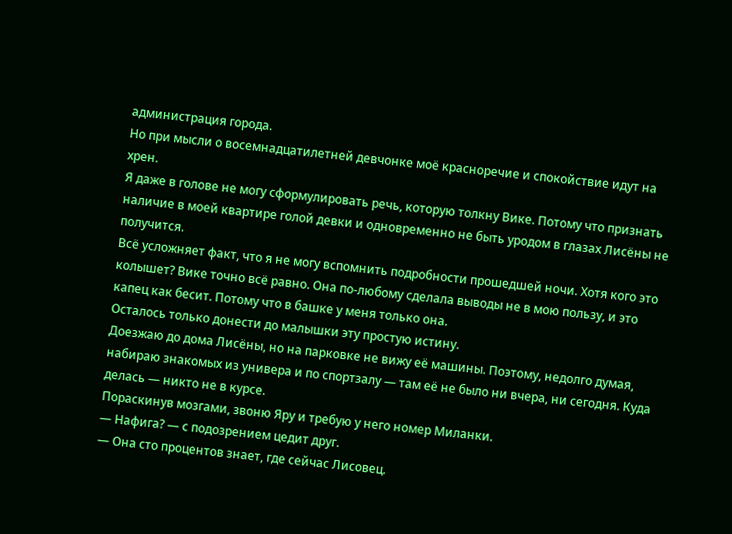администрация города.
Но при мысли о восемнадцатилетней девчонке моё красноречие и спокойствие идут на хрен.
Я даже в голове не могу сформулировать речь, которую толкну Вике. Потому что признать наличие в моей квартире голой девки и одновременно не быть уродом в глазах Лисёны не получится.
Всё усложняет факт, что я не могу вспомнить подробности прошедшей ночи. Хотя кого это колышет? Вике точно всё равно. Она по-любому сделала выводы не в мою пользу, и это капец как бесит. Потому что в башке у меня только она.
Осталось только донести до малышки эту простую истину.
Доезжаю до дома Лисёны, но на парковке не вижу её машины. Поэтому, недолго думая, набираю знакомых из универа и по спортзалу — там её не было ни вчера, ни сегодня. Куда делась — никто не в курсе.
Пораскинув мозгами, звоню Яру и требую у него номер Миланки.
— Нафига? — с подозрением цедит друг.
— Она сто процентов знает, где сейчас Лисовец.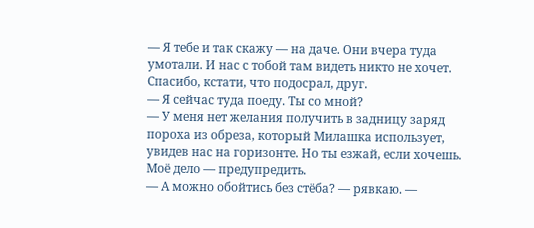— Я тебе и так скажу — на даче. Они вчера туда умотали. И нас с тобой там видеть никто не хочет. Спасибо, кстати, что подосрал, друг.
— Я сейчас туда поеду. Ты со мной?
— У меня нет желания получить в задницу заряд пороха из обреза, который Милашка использует, увидев нас на горизонте. Но ты езжай, если хочешь. Моё дело — предупредить.
— А можно обойтись без стёба? — рявкаю. —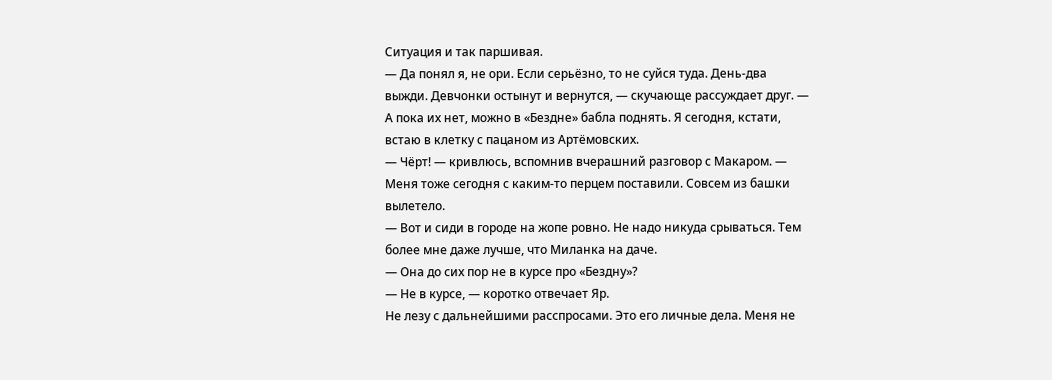Ситуация и так паршивая.
— Да понял я, не ори. Если серьёзно, то не суйся туда. День-два выжди. Девчонки остынут и вернутся, — скучающе рассуждает друг. — А пока их нет, можно в «Бездне» бабла поднять. Я сегодня, кстати, встаю в клетку с пацаном из Артёмовских.
— Чёрт! — кривлюсь, вспомнив вчерашний разговор с Макаром. — Меня тоже сегодня с каким-то перцем поставили. Совсем из башки вылетело.
— Вот и сиди в городе на жопе ровно. Не надо никуда срываться. Тем более мне даже лучше, что Миланка на даче.
— Она до сих пор не в курсе про «Бездну»?
— Не в курсе, — коротко отвечает Яр.
Не лезу с дальнейшими расспросами. Это его личные дела. Меня не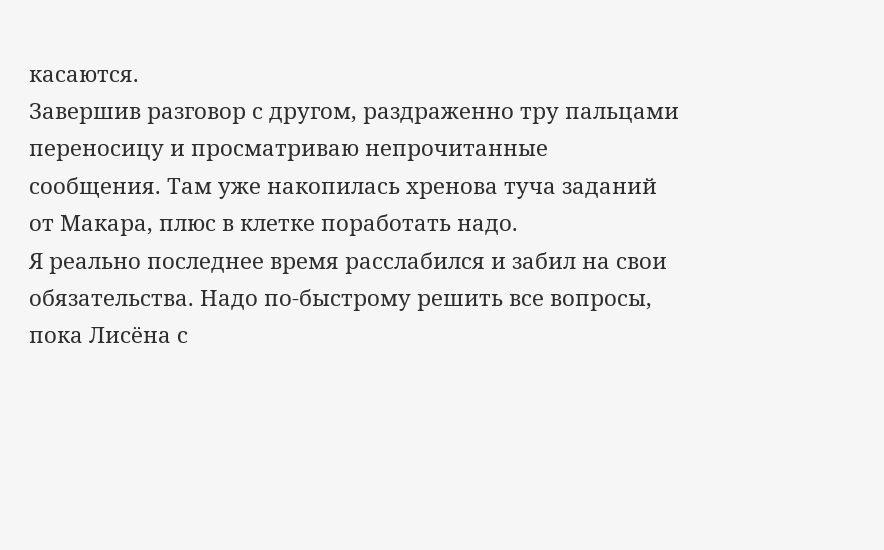касаются.
Завершив разговор с другом, раздраженно тру пальцами переносицу и просматриваю непрочитанные сообщения. Там уже накопилась хренова туча заданий от Макара, плюс в клетке поработать надо.
Я реально последнее время расслабился и забил на свои обязательства. Надо по-быстрому решить все вопросы, пока Лисёна с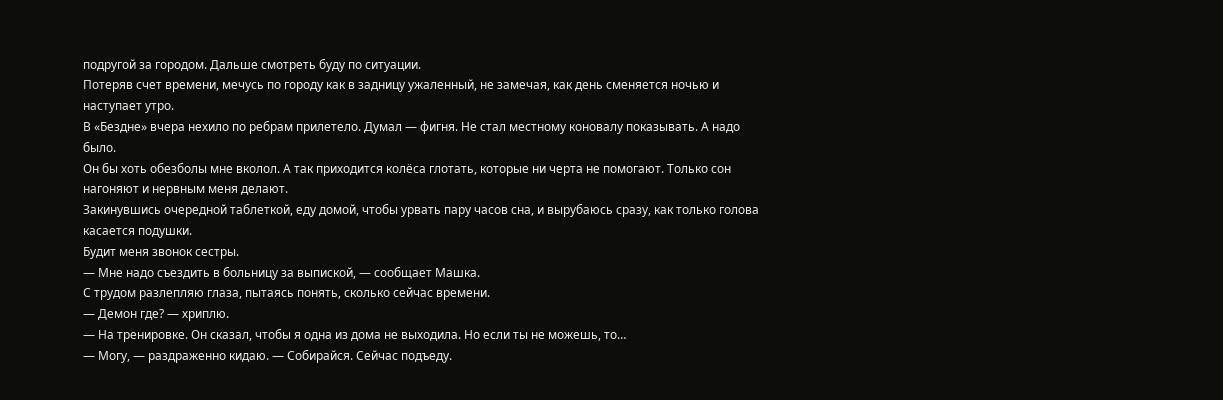подругой за городом. Дальше смотреть буду по ситуации.
Потеряв счет времени, мечусь по городу как в задницу ужаленный, не замечая, как день сменяется ночью и наступает утро.
В «Бездне» вчера нехило по ребрам прилетело. Думал — фигня. Не стал местному коновалу показывать. А надо было.
Он бы хоть обезболы мне вколол. А так приходится колёса глотать, которые ни черта не помогают. Только сон нагоняют и нервным меня делают.
Закинувшись очередной таблеткой, еду домой, чтобы урвать пару часов сна, и вырубаюсь сразу, как только голова касается подушки.
Будит меня звонок сестры.
— Мне надо съездить в больницу за выпиской, — сообщает Машка.
С трудом разлепляю глаза, пытаясь понять, сколько сейчас времени.
— Демон где? — хриплю.
— На тренировке. Он сказал, чтобы я одна из дома не выходила. Но если ты не можешь, то…
— Могу, — раздраженно кидаю. — Собирайся. Сейчас подъеду.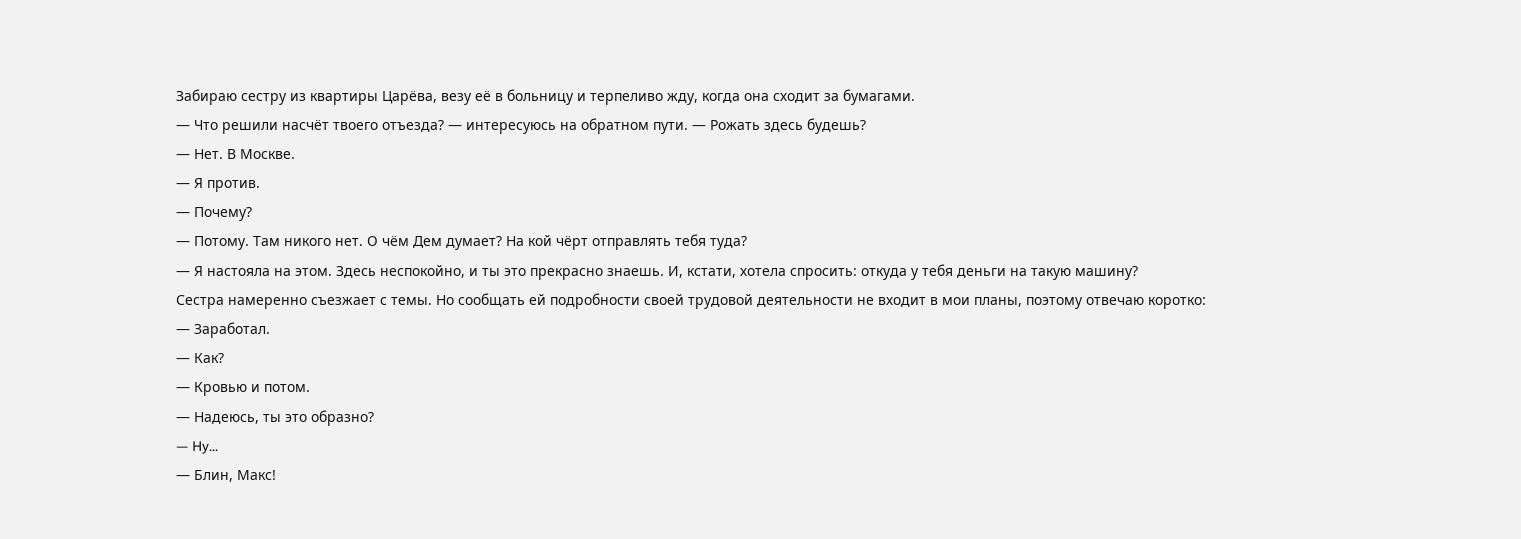Забираю сестру из квартиры Царёва, везу её в больницу и терпеливо жду, когда она сходит за бумагами.
— Что решили насчёт твоего отъезда? — интересуюсь на обратном пути. — Рожать здесь будешь?
— Нет. В Москве.
— Я против.
— Почему?
— Потому. Там никого нет. О чём Дем думает? На кой чёрт отправлять тебя туда?
— Я настояла на этом. Здесь неспокойно, и ты это прекрасно знаешь. И, кстати, хотела спросить: откуда у тебя деньги на такую машину?
Сестра намеренно съезжает с темы. Но сообщать ей подробности своей трудовой деятельности не входит в мои планы, поэтому отвечаю коротко:
— Заработал.
— Как?
— Кровью и потом.
— Надеюсь, ты это образно?
— Hy...
— Блин, Макс!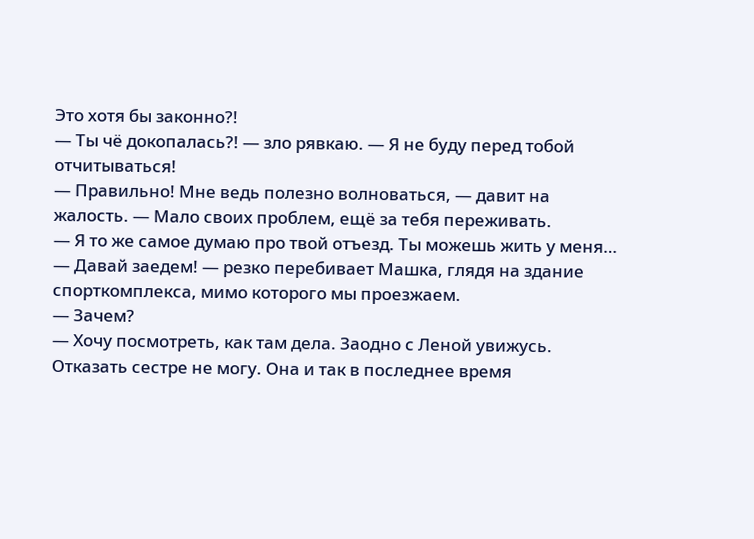Это хотя бы законно?!
— Ты чё докопалась?! — зло рявкаю. — Я не буду перед тобой отчитываться!
— Правильно! Мне ведь полезно волноваться, — давит на жалость. — Мало своих проблем, ещё за тебя переживать.
— Я то же самое думаю про твой отъезд. Ты можешь жить у меня…
— Давай заедем! — резко перебивает Машка, глядя на здание спорткомплекса, мимо которого мы проезжаем.
— Зачем?
— Хочу посмотреть, как там дела. Заодно с Леной увижусь.
Отказать сестре не могу. Она и так в последнее время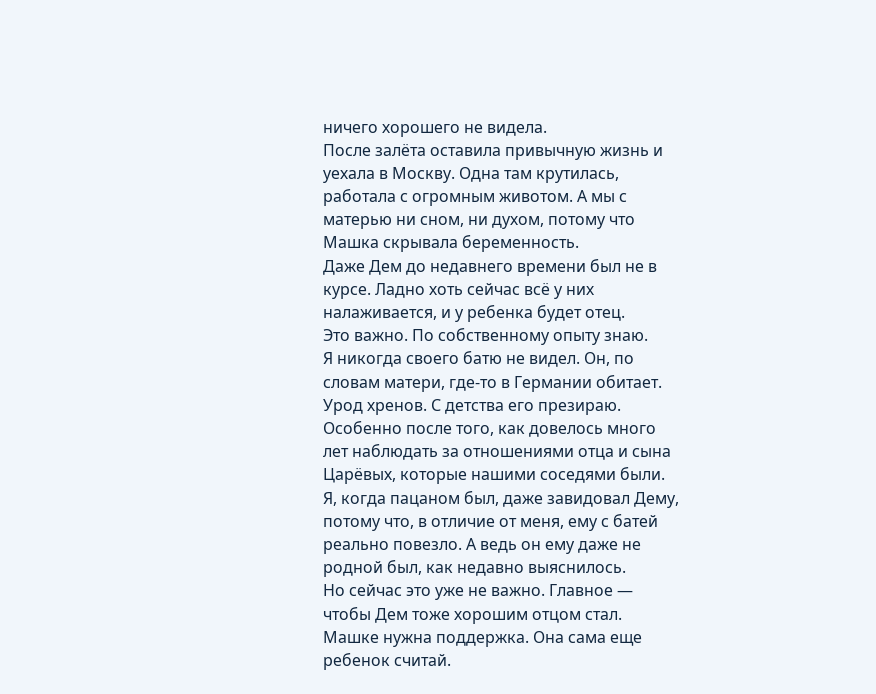ничего хорошего не видела.
После залёта оставила привычную жизнь и уехала в Москву. Одна там крутилась, работала с огромным животом. А мы с матерью ни сном, ни духом, потому что Машка скрывала беременность.
Даже Дем до недавнего времени был не в курсе. Ладно хоть сейчас всё у них налаживается, и у ребенка будет отец.
Это важно. По собственному опыту знаю.
Я никогда своего батю не видел. Он, по словам матери, где-то в Германии обитает. Урод хренов. С детства его презираю. Особенно после того, как довелось много лет наблюдать за отношениями отца и сына Царёвых, которые нашими соседями были.
Я, когда пацаном был, даже завидовал Дему, потому что, в отличие от меня, ему с батей реально повезло. А ведь он ему даже не родной был, как недавно выяснилось.
Но сейчас это уже не важно. Главное — чтобы Дем тоже хорошим отцом стал. Машке нужна поддержка. Она сама еще ребенок считай.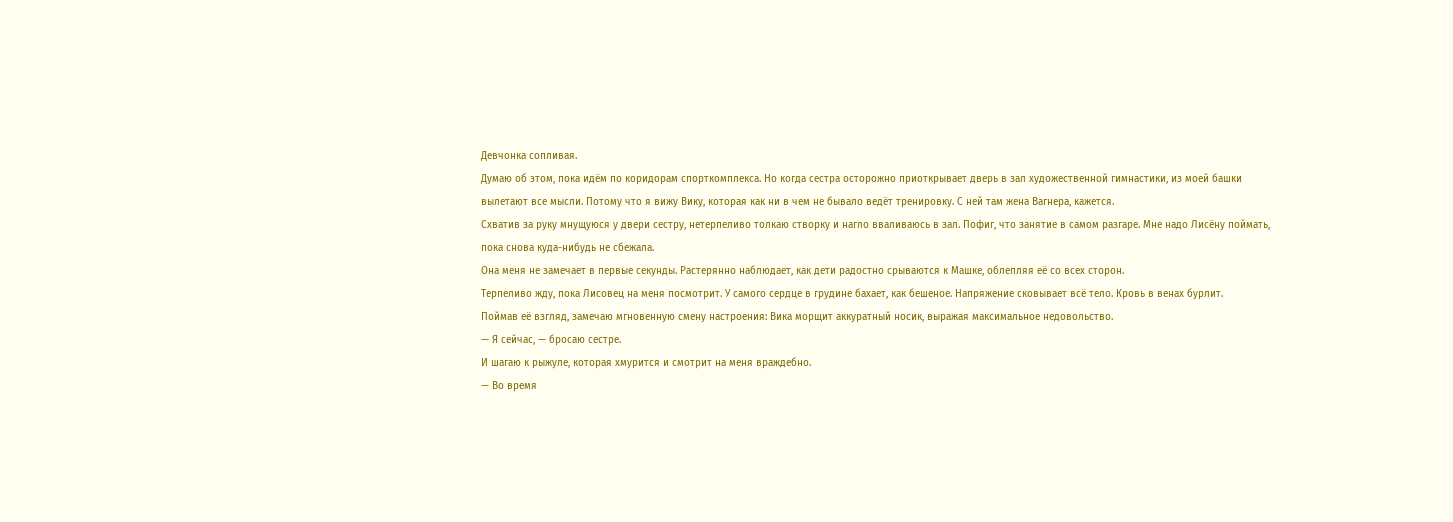Девчонка сопливая.
Думаю об этом, пока идём по коридорам спорткомплекса. Но когда сестра осторожно приоткрывает дверь в зал художественной гимнастики, из моей башки вылетают все мысли. Потому что я вижу Вику, которая как ни в чем не бывало ведёт тренировку. С ней там жена Вагнера, кажется.
Схватив за руку мнущуюся у двери сестру, нетерпеливо толкаю створку и нагло вваливаюсь в зал. Пофиг, что занятие в самом разгаре. Мне надо Лисёну поймать, пока снова куда-нибудь не сбежала.
Она меня не замечает в первые секунды. Растерянно наблюдает, как дети радостно срываются к Машке, облепляя её со всех сторон.
Терпеливо жду, пока Лисовец на меня посмотрит. У самого сердце в грудине бахает, как бешеное. Напряжение сковывает всё тело. Кровь в венах бурлит.
Поймав её взгляд, замечаю мгновенную смену настроения: Вика морщит аккуратный носик, выражая максимальное недовольство.
— Я сейчас, — бросаю сестре.
И шагаю к рыжуле, которая хмурится и смотрит на меня враждебно.
— Во время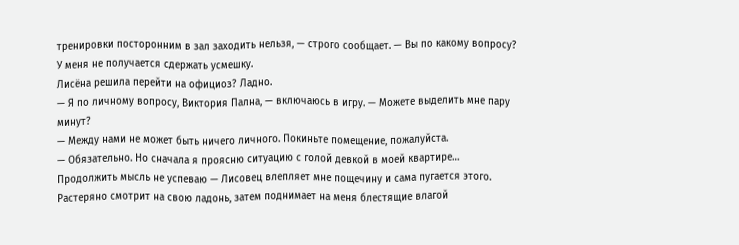тренировки посторонним в зал заходить нельзя, — строго сообщает. — Вы по какому вопросу?
У меня не получается сдержать усмешку.
Лисёна решила перейти на официоз? Ладно.
— Я по личному вопросу, Виктория Пална, — включаюсь в игру. — Можете выделить мне пару минут?
— Между нами не может быть ничего личного. Покиньте помещение, пожалуйста.
— Обязательно. Но сначала я проясню ситуацию с голой девкой в моей квартире…
Продолжить мысль не успеваю — Лисовец влепляет мне пощечину и сама пугается этого. Растеряно смотрит на свою ладонь, затем поднимает на меня блестящие влагой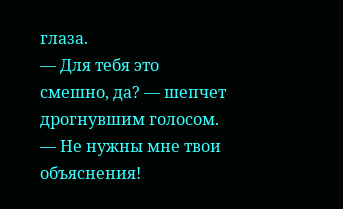глаза.
— Для тебя это смешно, да? — шепчет дрогнувшим голосом. — Не нужны мне твои объяснения!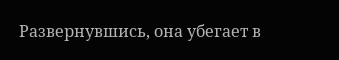Развернувшись, она убегает в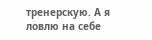тренерскую. А я ловлю на себе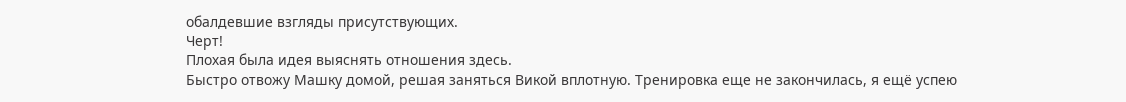обалдевшие взгляды присутствующих.
Черт!
Плохая была идея выяснять отношения здесь.
Быстро отвожу Машку домой, решая заняться Викой вплотную. Тренировка еще не закончилась, я ещё успею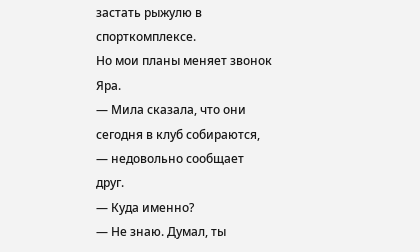застать рыжулю в спорткомплексе.
Но мои планы меняет звонок Яра.
— Мила сказала, что они сегодня в клуб собираются, — недовольно сообщает друг.
— Куда именно?
— Не знаю. Думал, ты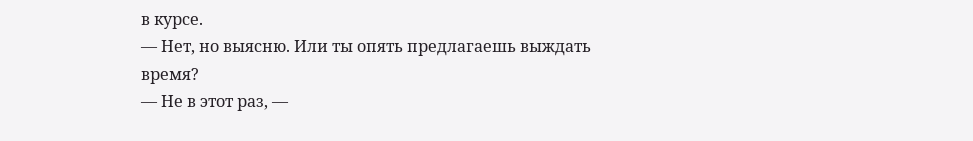в курсе.
— Нет, но выясню. Или ты опять предлагаешь выждать время?
— Не в этот раз, —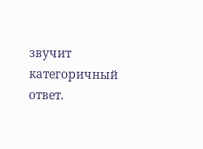звучит категоричный ответ.